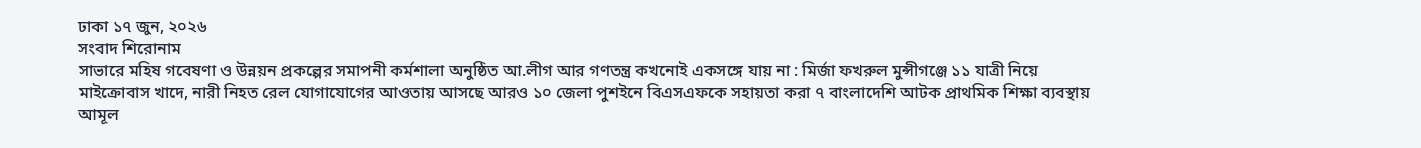ঢাকা ১৭ জুন, ২০২৬
সংবাদ শিরোনাম
সাভারে মহিষ গবেষণা ও উন্নয়ন প্রকল্পের সমাপনী কর্মশালা অনুষ্ঠিত আ.লীগ আর গণতন্ত্র কখনোই একসঙ্গে যায় না : মির্জা ফখরুল মুন্সীগঞ্জে ১১ যাত্রী নিয়ে মাইক্রোবাস খাদে, নারী নিহত রেল যোগাযোগের আওতায় আসছে আরও ১০ জেলা পুশইনে বিএসএফকে সহায়তা করা ৭ বাংলাদেশি আটক প্রাথমিক শিক্ষা ব্যবস্থায় আমূল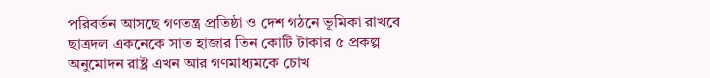পরিবর্তন আসছে গণতন্ত্র প্রতিষ্ঠা ও দেশ গঠনে ভূমিকা রাখবে ছাত্রদল একনেকে সাত হাজার তিন কোটি টাকার ৫ প্রকল্প অনুমোদন রাষ্ট্র এখন আর গণমাধ্যমকে চোখ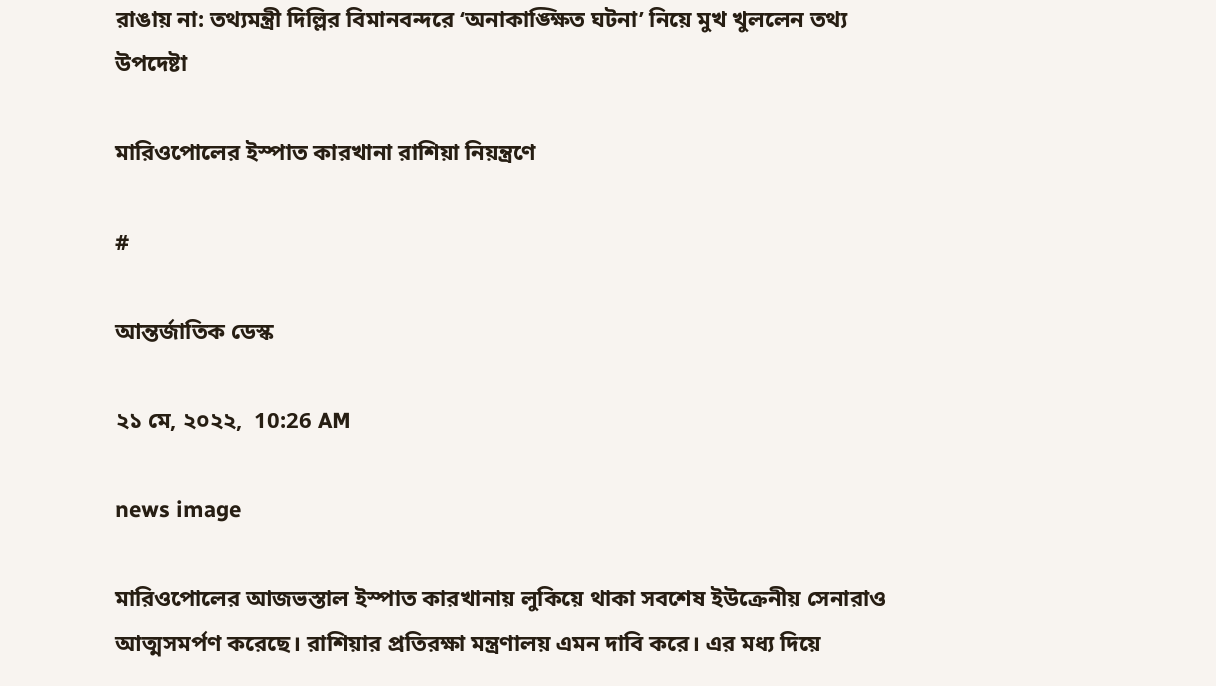রাঙায় না: তথ্যমন্ত্রী দিল্লির বিমানবন্দরে ‘অনাকাঙ্ক্ষিত ঘটনা’ নিয়ে মুখ খুললেন তথ্য উপদেষ্টা

মারিওপোলের ইস্পাত কারখানা রাশিয়া নিয়ন্ত্রণে

#

আন্তর্জাতিক ডেস্ক

২১ মে, ২০২২,  10:26 AM

news image

মারিওপোলের আজভস্তাল ইস্পাত কারখানায় লুকিয়ে থাকা সবশেষ ইউক্রেনীয় সেনারাও আত্মসমর্পণ করেছে। রাশিয়ার প্রতিরক্ষা মন্ত্রণালয় এমন দাবি করে। এর মধ্য দিয়ে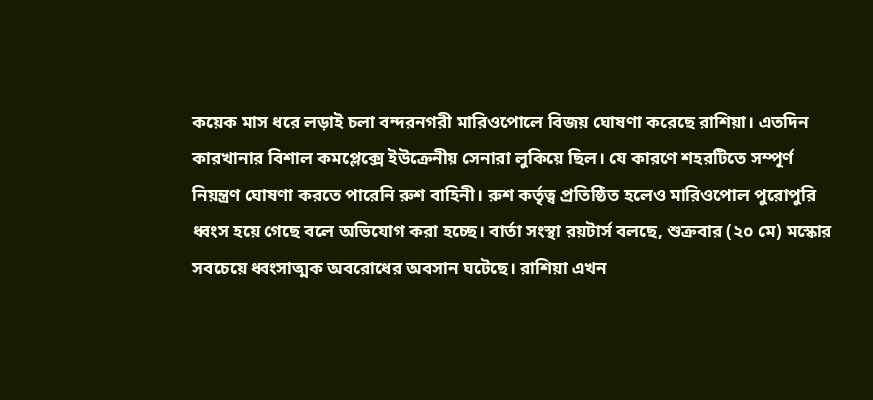কয়েক মাস ধরে লড়াই চলা বন্দরনগরী মারিওপোলে বিজয় ঘোষণা করেছে রাশিয়া। এতদিন কারখানার বিশাল কমপ্লেক্সে ইউক্রেনীয় সেনারা লুকিয়ে ছিল। যে কারণে শহরটিতে সম্পূর্ণ নিয়ন্ত্রণ ঘোষণা করতে পারেনি রুশ বাহিনী। রুশ কর্তৃত্ব প্রতিষ্ঠিত হলেও মারিওপোল পুরোপুরি ধ্বংস হয়ে গেছে বলে অভিযোগ করা হচ্ছে। বার্তা সংস্থা রয়টার্স বলছে, শুক্রবার (২০ মে) মস্কোর সবচেয়ে ধ্বংসাত্মক অবরোধের অবসান ঘটেছে। রাশিয়া এখন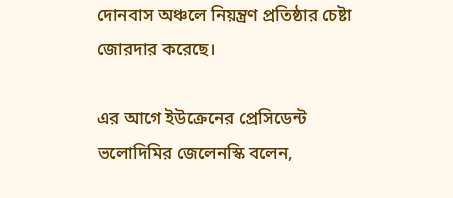দোনবাস অঞ্চলে নিয়ন্ত্রণ প্রতিষ্ঠার চেষ্টা জোরদার করেছে।

এর আগে ইউক্রেনের প্রেসিডেন্ট ভলোদিমির জেলেনস্কি বলেন,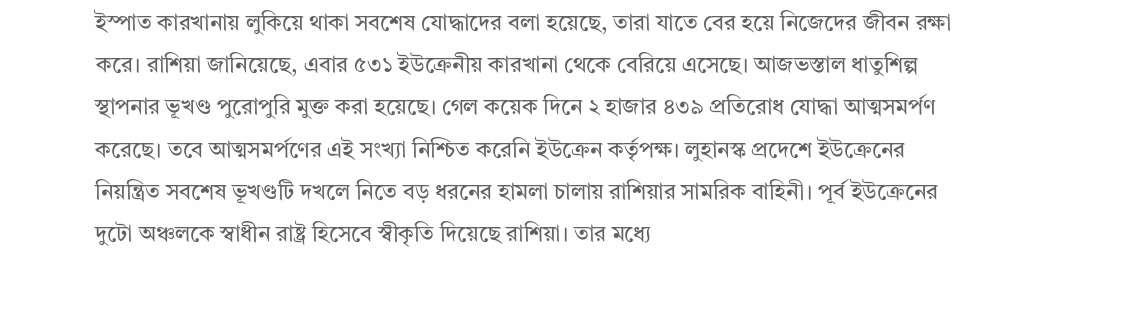ইস্পাত কারখানায় লুকিয়ে থাকা সবশেষ যোদ্ধাদের বলা হয়েছে, তারা যাতে বের হয়ে নিজেদের জীবন রক্ষা করে। রাশিয়া জানিয়েছে, এবার ৫৩১ ইউক্রেনীয় কারখানা থেকে বেরিয়ে এসেছে। আজভস্তাল ধাতুশিল্প স্থাপনার ভূখণ্ড পুরোপুরি মুক্ত করা হয়েছে। গেল কয়েক দিনে ২ হাজার ৪৩৯ প্রতিরোধ যোদ্ধা আত্মসমর্পণ করেছে। তবে আত্মসমর্পণের এই সংখ্যা নিশ্চিত করেনি ইউক্রেন কর্তৃপক্ষ। লুহানস্ক প্রদেশে ইউক্রেনের নিয়ন্ত্রিত সবশেষ ভূখণ্ডটি দখলে নিতে বড় ধরনের হামলা চালায় রাশিয়ার সামরিক বাহিনী। পূর্ব ইউক্রেনের দুটো অঞ্চলকে স্বাধীন রাষ্ট্র হিসেবে স্বীকৃতি দিয়েছে রাশিয়া। তার মধ্যে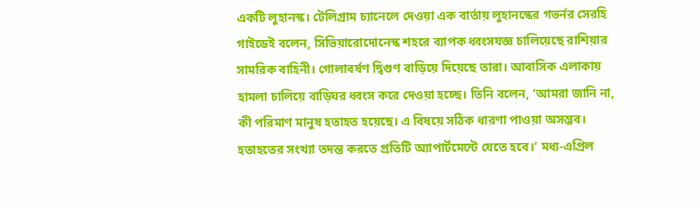একটি লুহানস্ক। টেলিগ্রাম চ্যানেলে দেওয়া এক বার্তায় লুহানস্কের গভর্নর সেরহি গাইডেই বলেন, সিভিয়ারোদোনেস্ক শহরে ব্যাপক ধ্বংসযজ্ঞ চালিয়েছে রাশিয়ার সামরিক বাহিনী। গোলাবর্ষণ দ্বিগুণ বাড়িয়ে দিয়েছে তারা। আবাসিক এলাকায় হামলা চালিয়ে বাড়িঘর ধ্বংস করে দেওয়া হচ্ছে। তিনি বলেন, ‘আমরা জানি না, কী পরিমাণ মানুষ হতাহত হয়েছে। এ বিষয়ে সঠিক ধারণা পাওয়া অসম্ভব। হতাহতের সংখ্যা তদন্ত করতে প্রতিটি অ্যাপার্টমেন্টে যেতে হবে।’ মধ্য-এপ্রিল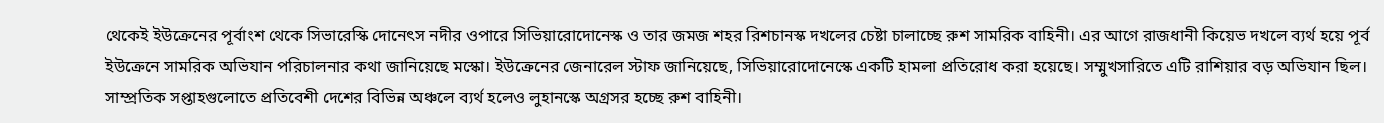থেকেই ইউক্রেনের পূর্বাংশ থেকে সিভারেস্কি দোনেৎস নদীর ওপারে সিভিয়ারোদোনেস্ক ও তার জমজ শহর রিশচানস্ক দখলের চেষ্টা চালাচ্ছে রুশ সামরিক বাহিনী। এর আগে রাজধানী কিয়েভ দখলে ব্যর্থ হয়ে পূর্ব ইউক্রেনে সামরিক অভিযান পরিচালনার কথা জানিয়েছে মস্কো। ইউক্রেনের জেনারেল স্টাফ জানিয়েছে, সিভিয়ারোদোনেস্কে একটি হামলা প্রতিরোধ করা হয়েছে। সম্মুখসারিতে এটি রাশিয়ার বড় অভিযান ছিল। সাম্প্রতিক সপ্তাহগুলোতে প্রতিবেশী দেশের বিভিন্ন অঞ্চলে ব্যর্থ হলেও লুহানস্কে অগ্রসর হচ্ছে রুশ বাহিনী।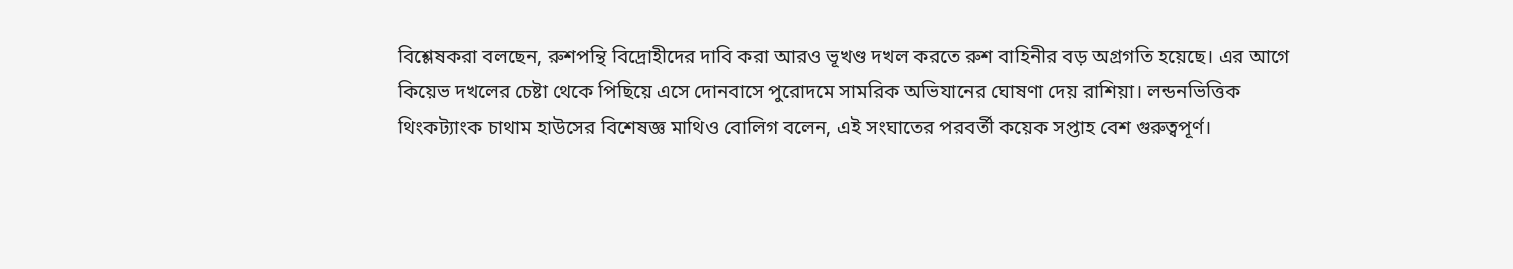বিশ্লেষকরা বলছেন, রুশপন্থি বিদ্রোহীদের দাবি করা আরও ভূখণ্ড দখল করতে রুশ বাহিনীর বড় অগ্রগতি হয়েছে। এর আগে কিয়েভ দখলের চেষ্টা থেকে পিছিয়ে এসে দোনবাসে পুরোদমে সামরিক অভিযানের ঘোষণা দেয় রাশিয়া। লন্ডনভিত্তিক থিংকট্যাংক চাথাম হাউসের বিশেষজ্ঞ মাথিও বোলিগ বলেন, এই সংঘাতের পরবর্তী কয়েক সপ্তাহ বেশ গুরুত্বপূর্ণ।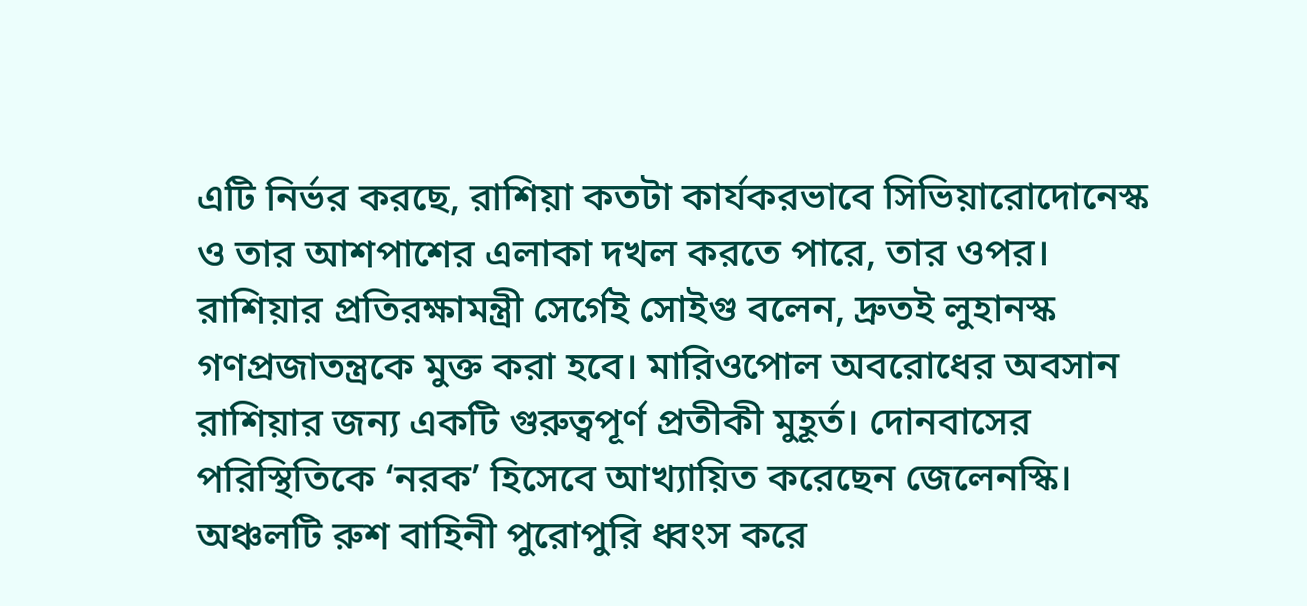এটি নির্ভর করছে, রাশিয়া কতটা কার্যকরভাবে সিভিয়ারোদোনেস্ক ও তার আশপাশের এলাকা দখল করতে পারে, তার ওপর। রাশিয়ার প্রতিরক্ষামন্ত্রী সের্গেই সোইগু বলেন, দ্রুতই লুহানস্ক গণপ্রজাতন্ত্রকে মুক্ত করা হবে। মারিওপোল অবরোধের অবসান রাশিয়ার জন্য একটি গুরুত্বপূর্ণ প্রতীকী মুহূর্ত। দোনবাসের পরিস্থিতিকে ‘নরক’ হিসেবে আখ্যায়িত করেছেন জেলেনস্কি। অঞ্চলটি রুশ বাহিনী পুরোপুরি ধ্বংস করে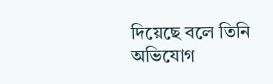দিয়েছে বলে তিনি অভিযোগ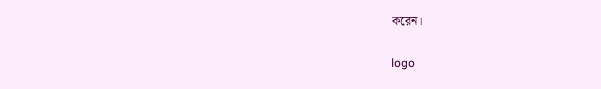করেন।

logo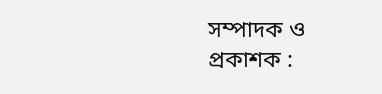সম্পাদক ও প্রকাশক :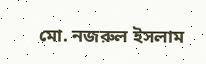মো. নজরুল ইসলাম